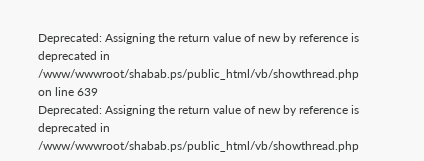Deprecated: Assigning the return value of new by reference is deprecated in /www/wwwroot/shabab.ps/public_html/vb/showthread.php on line 639
Deprecated: Assigning the return value of new by reference is deprecated in /www/wwwroot/shabab.ps/public_html/vb/showthread.php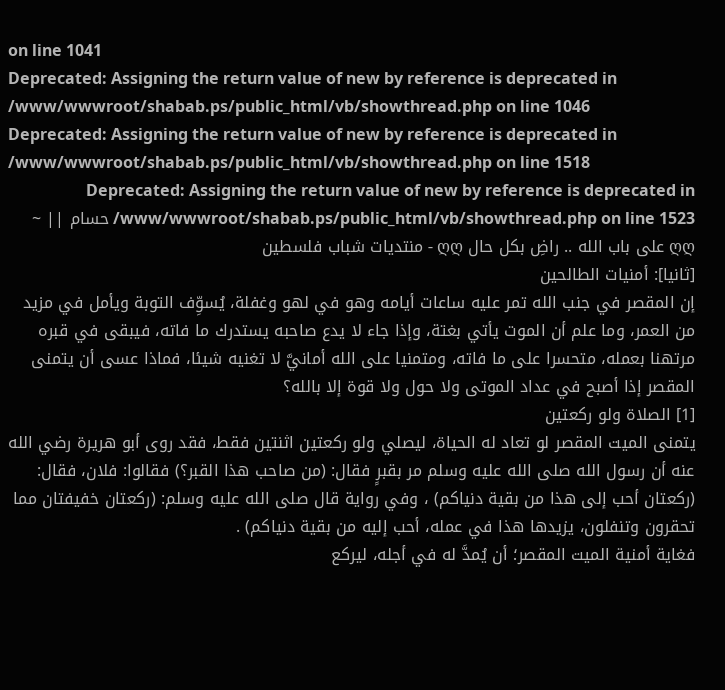on line 1041
Deprecated: Assigning the return value of new by reference is deprecated in /www/wwwroot/shabab.ps/public_html/vb/showthread.php on line 1046
Deprecated: Assigning the return value of new by reference is deprecated in /www/wwwroot/shabab.ps/public_html/vb/showthread.php on line 1518
Deprecated: Assigning the return value of new by reference is deprecated in /www/wwwroot/shabab.ps/public_html/vb/showthread.php on line 1523 حسام || ~ ღღ على باب الله .. راضِ بكل حال ღღ - منتديات شباب فلسطين
[ثانيا]: أمنيات الطالحين
إن المقصر في جنب الله تمر عليه ساعات أيامه وهو في لهو وغفلة، يُسوِّف التوبة ويأمل في مزيد من العمر، وما علم أن الموت يأتي بغتة، وإذا جاء لا يدع صاحبه يستدرك ما فاته، فيبقى في قبره مرتهنا بعمله، متحسرا على ما فاته، ومتمنيا على الله أمانيَّ لا تغنيه شيئا، فماذا عسى أن يتمنى المقصر إذا أصبح في عداد الموتى ولا حول ولا قوة إلا بالله؟
[1] الصلاة ولو ركعتين
يتمنى الميت المقصر لو تعاد له الحياة، ليصلي ولو ركعتين اثنتين فقط، فقد روى أبو هريرة رضي الله عنه أن رسول الله صلى الله عليه وسلم مر بقبرٍ فقال: (من صاحب هذا القبر؟) فقالوا: فلان، فقال: (ركعتان أحب إلى هذا من بقية دنياكم) ، وفي رواية قال صلى الله عليه وسلم: (ركعتان خفيفتان مما تحقرون وتنفلون، يزيدها هذا في عمله، أحب إليه من بقية دنياكم) .
فغاية أمنية الميت المقصر؛ أن يُمدَّ له في أجله، ليركع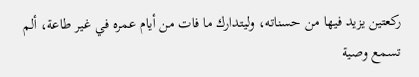ركعتين يزيد فيها من حسناته، وليتدارك ما فات من أيام عمره في غير طاعة، ألم تسمع وصية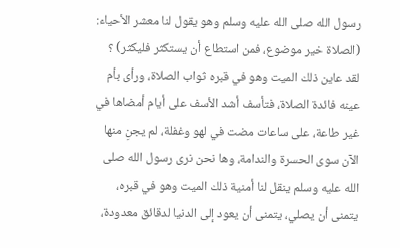رسول الله صلى الله عليه وسلم وهو يقول لنا معشر الأحياء: (الصلاة خير موضوع، فمن استطاع أن يستكثر فليكثر) ؟
لقد عاين ذلك الميت وهو في قبره ثواب الصلاة، ورأى بأم عينه فائدة الصلاة، فتأسف أشد الأسف على أيام أمضاها في غير طاعة، على ساعات مضت في لهو وغفلة، لم يجنِ منها الآن سوى الحسرة والندامة، وها نحن نرى رسول الله صلى الله عليه وسلم ينقل لنا أمنية ذلك الميت وهو في قبره، يتمنى أن يصلي، يتمنى أن يعود إلى الدنيا لدقائق معدودة،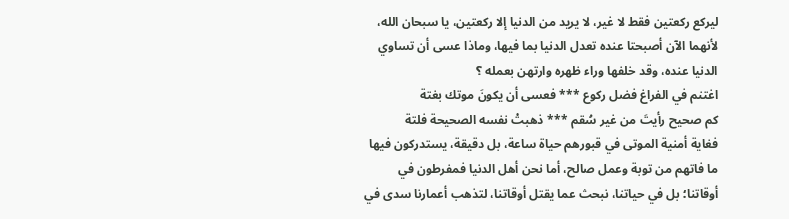ليركع ركعتين فقط لا غير، لا يريد من الدنيا إلا ركعتين، يا سبحان الله، لأنهما الآن أصبحتا عنده تعدل الدنيا بما فيها، وماذا عسى أن تساوي الدنيا عنده، وقد خلفها وراء ظهره وارتهن بعمله ؟
اغتنم في الفراغ فضل ركوع *** فعسى أن يكونَ موتك بغتة
كم صحيح رأيتَ من غير سُقم *** ذهبتْ نفسه الصحيحة فلتة
فغاية أمنية الموتى في قبورهم حياة ساعة، بل دقيقة، يستدركون فيها ما فاتهم من توبة وعمل صالح، أما نحن أهل الدنيا فمفرطون في أوقاتنا؛ بل في حياتنا، نبحث عما يقتل أوقاتنا، لتذهب أعمارنا سدى في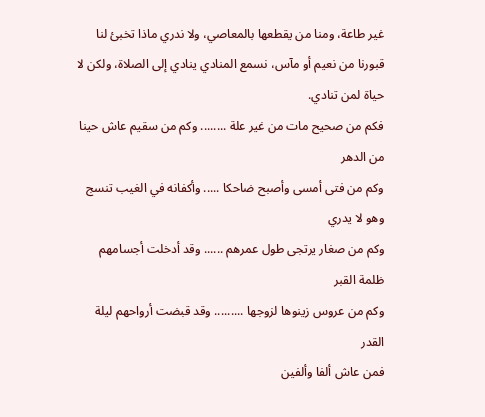غير طاعة، ومنا من يقطعها بالمعاصي، ولا ندري ماذا تخبئ لنا قبورنا من نعيم أو مآس، نسمع المنادي ينادي إلى الصلاة، ولكن لا حياة لمن تنادي.
فكم من صحيح مات من غير علة ........ وكم من سقيم عاش حينا من الدهر
وكم من فتى أمسى وأصبح ضاحكا ..... وأكفانه في الغيب تنسج وهو لا يدري
وكم من صغار يرتجى طول عمرهم ...... وقد أدخلت أجسامهم ظلمة القبر
وكم من عروس زينوها لزوجها ......... وقد قبضت أرواحهم ليلة القدر
فمن عاش ألفا وألفين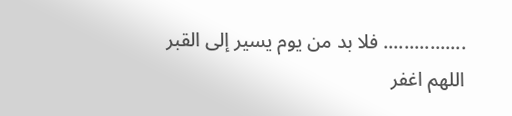................ فلا بد من يوم يسير إلى القبر
اللهم اغفر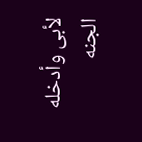لأبى وأدخله الجنه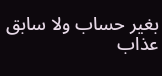بغير حساب ولا سابق عذاب